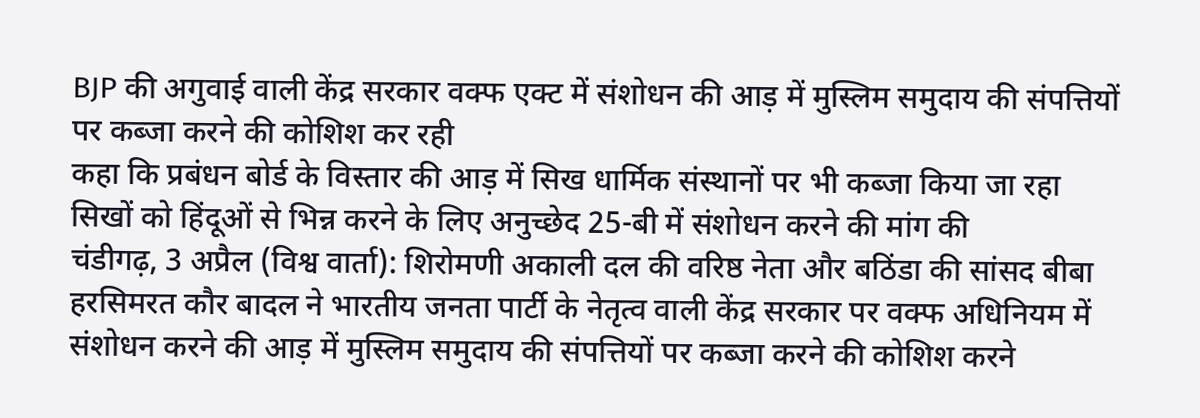BJP की अगुवाई वाली केंद्र सरकार वक्फ एक्ट में संशोधन की आड़ में मुस्लिम समुदाय की संपत्तियों पर कब्जा करने की कोशिश कर रही
कहा कि प्रबंधन बोर्ड के विस्तार की आड़ में सिख धार्मिक संस्थानों पर भी कब्जा किया जा रहा
सिखों को हिंदूओं से भिन्न करने के लिए अनुच्छेद 25-बी में संशोधन करने की मांग की
चंडीगढ़, 3 अप्रैल (विश्व वार्ता): शिरोमणी अकाली दल की वरिष्ठ नेता और बठिंडा की सांसद बीबा हरसिमरत कौर बादल ने भारतीय जनता पार्टी के नेतृत्व वाली केंद्र सरकार पर वक्फ अधिनियम में संशोधन करने की आड़ में मुस्लिम समुदाय की संपत्तियों पर कब्जा करने की कोशिश करने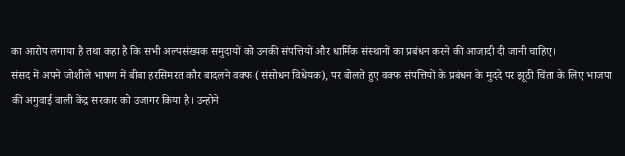का आरोप लगाया है तथा कहा है कि सभी अल्पसंख्यक समुदायों को उनकी संपत्तियों और धार्मिक संस्थानों का प्रबंधन करने की आजादी दी जानी चाहिए।
संसद में अपने जोशीले भाषण में बीबा हरसिमरत कौर बादलने वक्फ (संसोधन विधेयक), पर बोलते हुए वक्फ संपत्तियों के प्रबंधन के मुददे पर झूठी चिंता के लिए भाजपा की अगुवाई वाली केंद्र सरकार को उजागर किया है। उन्होने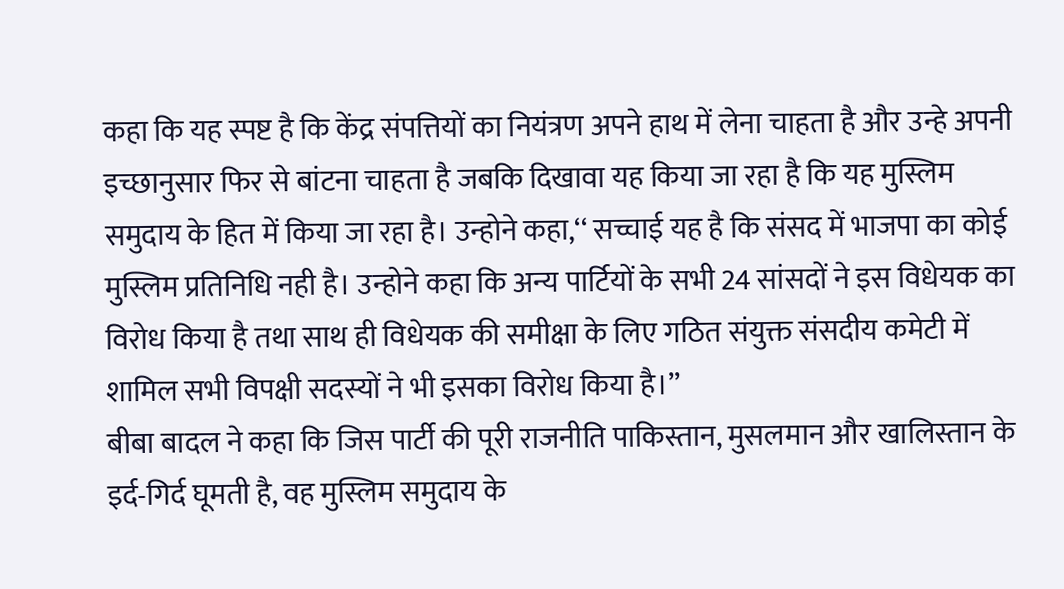कहा कि यह स्पष्ट है कि केंद्र संपत्तियों का नियंत्रण अपने हाथ में लेना चाहता है और उन्हे अपनी इच्छानुसार फिर से बांटना चाहता है जबकि दिखावा यह किया जा रहा है कि यह मुस्लिम समुदाय के हित में किया जा रहा है। उन्होने कहा,‘‘ सच्चाई यह है कि संसद में भाजपा का कोई मुस्लिम प्रतिनिधि नही है। उन्होने कहा कि अन्य पार्टियों के सभी 24 सांसदों ने इस विधेयक का विरोध किया है तथा साथ ही विधेयक की समीक्षा के लिए गठित संयुक्त संसदीय कमेटी में शामिल सभी विपक्षी सदस्यों ने भी इसका विरोध किया है।’’
बीबा बादल ने कहा कि जिस पार्टी की पूरी राजनीति पाकिस्तान, मुसलमान और खालिस्तान के इर्द-गिर्द घूमती है, वह मुस्लिम समुदाय के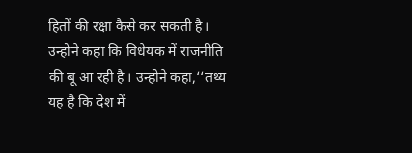हितों की रक्षा कैसे कर सकती है। उन्होने कहा कि विधेयक में राजनीति की बू आ रही है। उन्होने कहा,‘‘तथ्य यह है कि देश में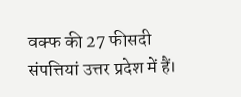वक्फ की 27 फीसदी संपत्तियां उत्तर प्रदेश में हैं।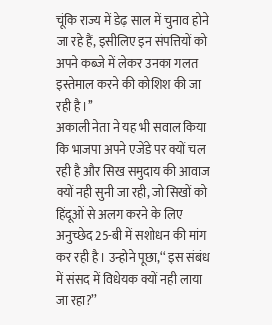चूंकि राज्य में डेढ़ साल में चुनाव होने जा रहे हैं, इसीलिए इन संपत्तियों को अपने कब्जे में लेकर उनका गलत इस्तेमाल करने की कोशिश की जा रही है।’’
अकाली नेता ने यह भी सवाल किया कि भाजपा अपने एजेंडे पर क्यों चल रही है और सिख समुदाय की आवाज क्यों नही सुनी जा रही, जो सिखों को हिंदूओं से अलग करने के लिए अनुच्छेद 25-बी में सशोधन की मांग कर रही है। उन्होने पूछा,‘‘ इस संबंध में संसद में विधेयक क्यों नही लाया जा रहा?’’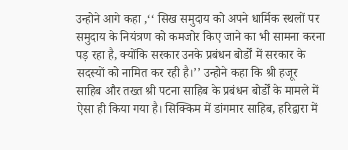उन्होने आगे कहा ,‘‘ सिख समुदाय को अपने धार्मिक स्थलों पर समुदाय के नियंत्रण को कमजोर किए जाने का भी सामना करना पड़ रहा है, क्योंकि सरकार उनके प्रबंधन बोर्डों में सरकार के सदस्यों को नामित कर रही है।’’ उन्होने कहा कि श्री हजूर साहिब और तख्त श्री पटना साहिब के प्रबंधन बोर्डों के मामले में ऐसा ही किया गया है। सिक्किम में डांगमार साहिब, हरिद्वारा में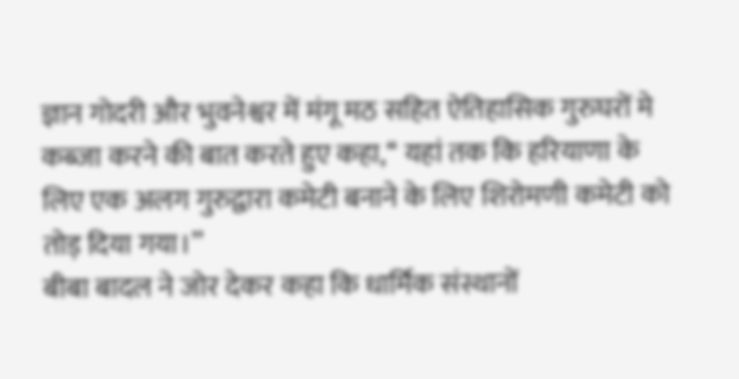ज्ञान गोदरी और भुवनेश्वर में मंगू मठ सहित ऐतिहासिक गुरुघरों मे कब्जा करने की बात करते हुए कहा,‘‘ यहां तक कि हरियाणा के लिए एक अलग गुरुद्वारा कमेटी बनाने के लिए शिरोमणी कमेटी को तोड़ दिया गया।’’
बीबा बादल ने जोर देकर कहा कि धार्मिक संस्थानों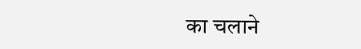का चलाने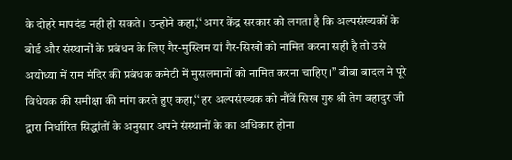के दोहरे मापदंड नही हो सकते। उन्होने कहा,‘‘ अगर केंद्र सरकार को लगता है कि अल्पसंख्यकों के बोर्ड और संस्थानों के प्रबंधन के लिए गैर-मुस्लिम यां गैर-सिखों को नामित करना सही है तो उसे अयोध्या में राम मंदिर की प्रबंधक कमेटी में मुसलमानों को नामित करना चाहिए।’’ बीबा बादल ने पूरे विधेयक की समीक्षा की मांग करते हुए कहा,‘‘ हर अल्पसंख्यक को नौंवें सिख गुरु श्री तेग बहादुर जी द्वारा निर्धारित सिद्धांतों के अनुसार अपने संस्थानों के का अधिकार होना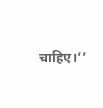चाहिए।’’